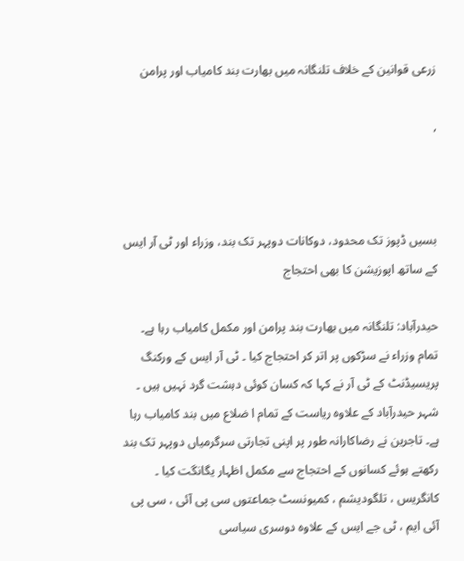زرعی قوانین کے خلاف تلنگانہ میں بھارت بند کامیاب اور پرامن

,



بسیں ڈپوز تک محدود، دوکانات دوپہر تک بند، وزراء اور ٹی آر ایس کے ساتھ اپوزیشن کا بھی احتجاج

حیدرآباد: تلنگانہ میں بھارت بند پرامن اور مکمل کامیاب رہا ہے۔ تمام وزراء نے سڑکوں پر اتر کر احتجاج کیا ۔ ٹی آر ایس کے ورکنگ پریسیڈنٹ کے ٹی آر نے کہا کہ کسان کوئی دہشت گرد نہیں ہیں ۔ شہر حیدرآباد کے علاوہ ریاست کے تمام ا ضلاع میں بند کامیاب رہا ہے۔ تاجرین نے رضاکارانہ طور پر اپنی تجارتی سرگرمیاں دوپہر تک بند رکھتے ہوئے کسانوں کے احتجاج سے مکمل اظہار یگانگت کیا ۔ کانگریس ، تلگودیشم ، کمیونسٹ جماعتوں سی پی آئی ، سی پی آئی ایم ، ٹی جے ایس کے علاوہ دوسری سیاسی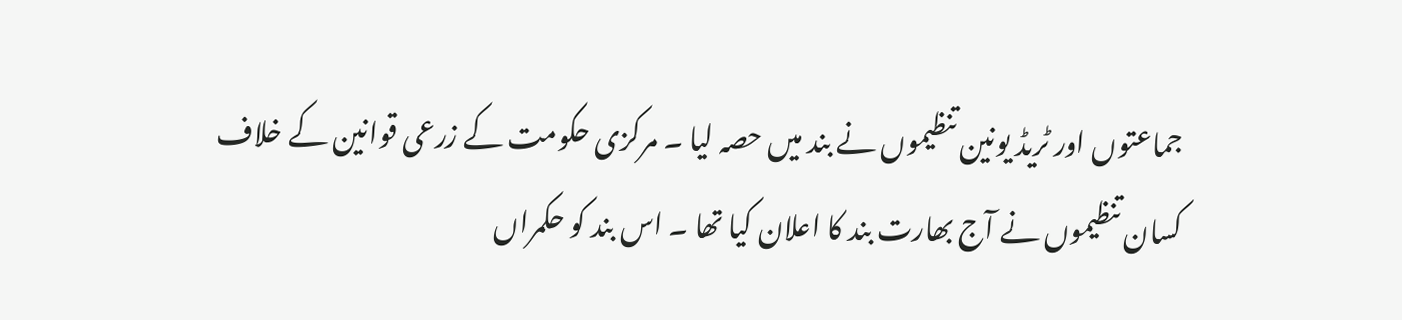جماعتوں اور ٹریڈ یونین تنظیموں نے بند میں حصہ لیا ۔ مرکزی حکومت کے زرعی قوانین کے خلاف کسان تنظیموں نے آج بھارت بند کا اعلان کیا تھا ۔ اس بند کو حکمراں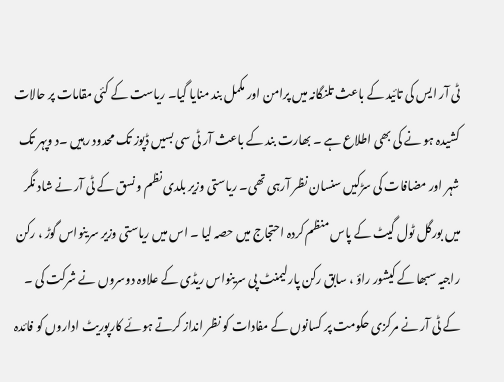ٹی آر ایس کی تائید کے باعث تلنگانہ میں پرامن اور مکمل بند منایا گیا۔ ریاست کے کئی مقامات پر حالات کشیدہ ہو نے کی بھی اطلاع ہے ۔ بھارت بند کے باعث آر ٹی سی بسیں ڈپوز تک محدود رہیں ۔د وپہر تک شہر اور مضافات کی سڑکیں سنسان نظر آرہی تھی۔ ریاستی وزیر بلدی نظم و نسق کے ٹی آر نے شاد نگر میں بورگل ٹول گیٹ کے پاس منظم کردہ احتجاج میں حصہ لیا ۔ اس میں ریاستی وزیر سرینواس گوڑ ، رکن راجیہ سبھا کے کیشور راؤ ، سابق رکن پارلیمنٹ پی سرینواس ریڈی کے علاوہ دوسروں نے شرکت کی ۔ کے ٹی آر نے مرکزی حکومت پر کسانوں کے مفادات کو نظر انداز کرتے ہوئے کارپوریٹ اداروں کو فائدہ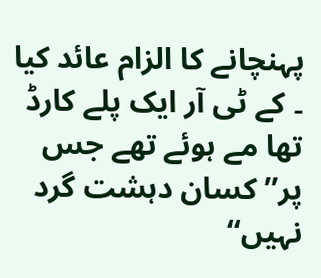پہنچانے کا الزام عائد کیا ۔ کے ٹی آر ایک پلے کارڈ تھا مے ہوئے تھے جس پر’’ کسان دہشت گرد نہیں‘‘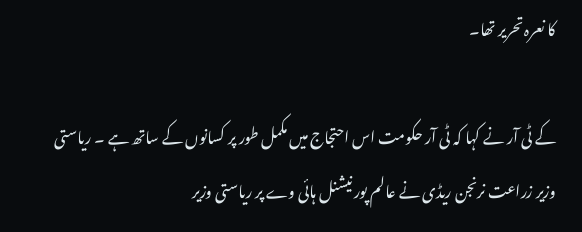کا نعرہ تحریر تھا۔

کے ٹی آر نے کہا کہ ٹی آر حکومت اس احتجاج میں مکمل طور پر کسانوں کے ساتھ ہے ۔ ریاستی وزیر زراعت نرنجن ریڈی نے عالم پور نیشنل ہائی وے پر ریاستی وزیر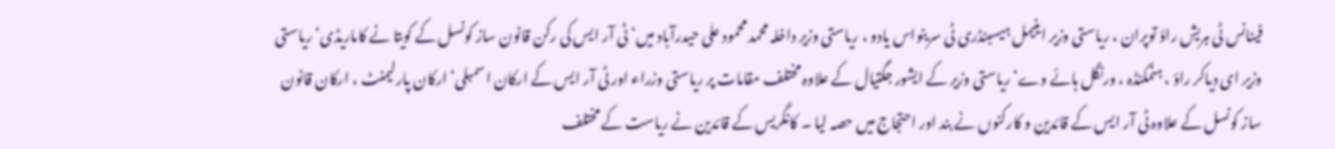فینانس ٹی ہریش راؤ توپران ، ریاستی وزیر اینیمل ہیسبنڈری ٹی سرینواس یادو ، ریاستی وزیر داخلہ محمد محمود علی حیدرآباد میں‘ ٹی آر ایس کی رکن قانون ساز کونسل کے کویتا نے کاماریڈی‘ ریاستی وزیر ای دیاکر راؤ ، ہنمکنڈہ ، ورنگل ہائے وے‘ ریاستی وزیر کے ایشور جگتیال کے علاوہ مختلف مقامات پر ریاستی وزراء اور ٹی آر ایس کے ارکان اسمبلی‘ ارکان پارلیمنٹ ، ارکان قانون ساز کونسل کے علاوہ ٹی آر ایس کے قائدین و کارکنوں نے بند اور احتجاج میں حصہ لیا ۔ کانگریس کے قائدین نے ریاست کے مختلف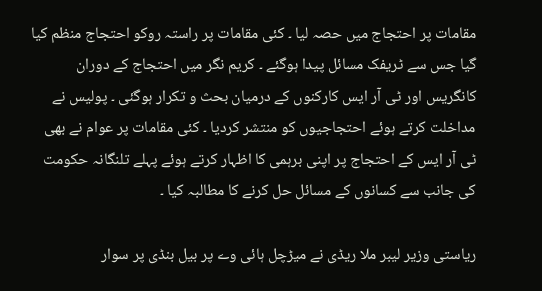مقامات پر احتجاج میں حصہ لیا ۔ کئی مقامات پر راستہ روکو احتجاج منظم کیا گیا جس سے ٹریفک مسائل پیدا ہوگئے ۔ کریم نگر میں احتجاج کے دوران کانگریس اور ٹی آر ایس کارکنوں کے درمیان بحث و تکرار ہوگئی ۔ پولیس نے مداخلت کرتے ہوئے احتجاجیوں کو منتشر کردیا ۔ کئی مقامات پر عوام نے بھی ٹی آر ایس کے احتجاج پر اپنی برہمی کا اظہار کرتے ہوئے پہلے تلنگانہ حکومت کی جانب سے کسانوں کے مسائل حل کرنے کا مطالبہ کیا ۔

ریاستی وزیر لیبر ملا ریڈی نے میڑچل ہائی وے پر بیل بنڈی پر سوار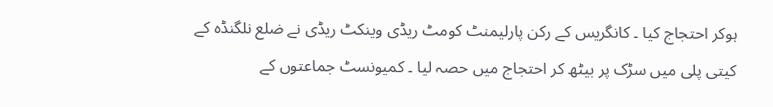ہوکر احتجاج کیا ۔ کانگریس کے رکن پارلیمنٹ کومٹ ریڈی وینکٹ ریڈی نے ضلع نلگنڈہ کے کیتی پلی میں سڑک پر بیٹھ کر احتجاج میں حصہ لیا ۔ کمیونسٹ جماعتوں کے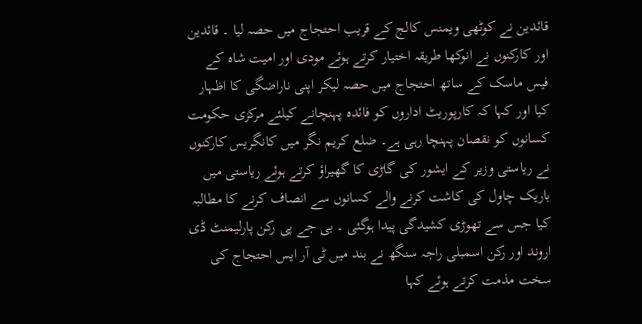قائدین نے کوٹھی ویمنس کالج کے قریب احتجاج میں حصہ لیا ۔ قائدین اور کارکنوں نے انوکھا طریقہ اختیار کرتے ہوئے مودی اور امیت شاہ کے فیس ماسک کے ساتھ احتجاج میں حصہ لیکر اپنی ناراضگی کا اظہار کیا اور کہا کہ کارپوریٹ اداروں کو فائدہ پہنچانے کیلئے مرکزی حکومت کسانوں کو نقصان پہنچا رہی ہے۔ ضلع کریم نگر میں کانگریس کارکنوں نے ریاستی وزیر کے ایشور کی گاڑی کا گھیراؤ کرتے ہوئے ریاستی میں باریک چاول کی کاشت کرنے والے کسانوں سے انصاف کرنے کا مطالبہ کیا جس سے تھوڑی کشیدگی پیدا ہوگئی ۔ بی جے پی رکن پارلیمنٹ ڈی اروند اور رکن اسمبلی راجہ سنگھ نے بند میں ٹی آر ایس احتجاج کی سخت مذمت کرتے ہوئے کہا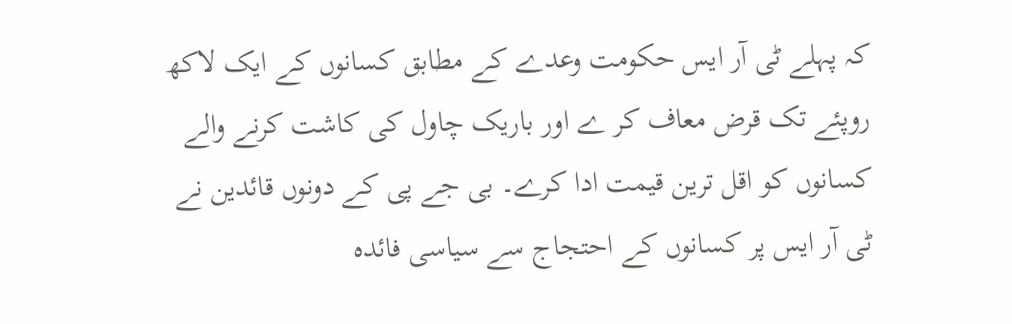کہ پہلے ٹی آر ایس حکومت وعدے کے مطابق کسانوں کے ایک لاکھ روپئے تک قرض معاف کر ے اور باریک چاول کی کاشت کرنے والے کسانوں کو اقل ترین قیمت ادا کرے۔ بی جے پی کے دونوں قائدین نے ٹی آر ایس پر کسانوں کے احتجاج سے سیاسی فائدہ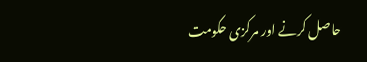حاصل کرنے اور مرکزی حکومت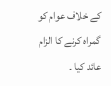کے خلاف عوام کو گمراہ کرنے کا الزام عائد کیا ۔